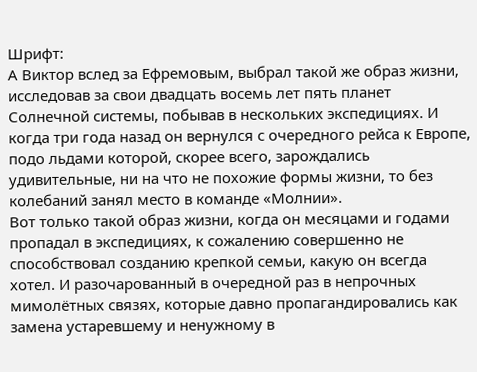Шрифт:
А Виктор вслед за Ефремовым, выбрал такой же образ жизни, исследовав за свои двадцать восемь лет пять планет Солнечной системы, побывав в нескольких экспедициях. И когда три года назад он вернулся с очередного рейса к Европе, подо льдами которой, скорее всего, зарождались удивительные, ни на что не похожие формы жизни, то без колебаний занял место в команде «Молнии».
Вот только такой образ жизни, когда он месяцами и годами пропадал в экспедициях, к сожалению совершенно не способствовал созданию крепкой семьи, какую он всегда хотел. И разочарованный в очередной раз в непрочных мимолётных связях, которые давно пропагандировались как замена устаревшему и ненужному в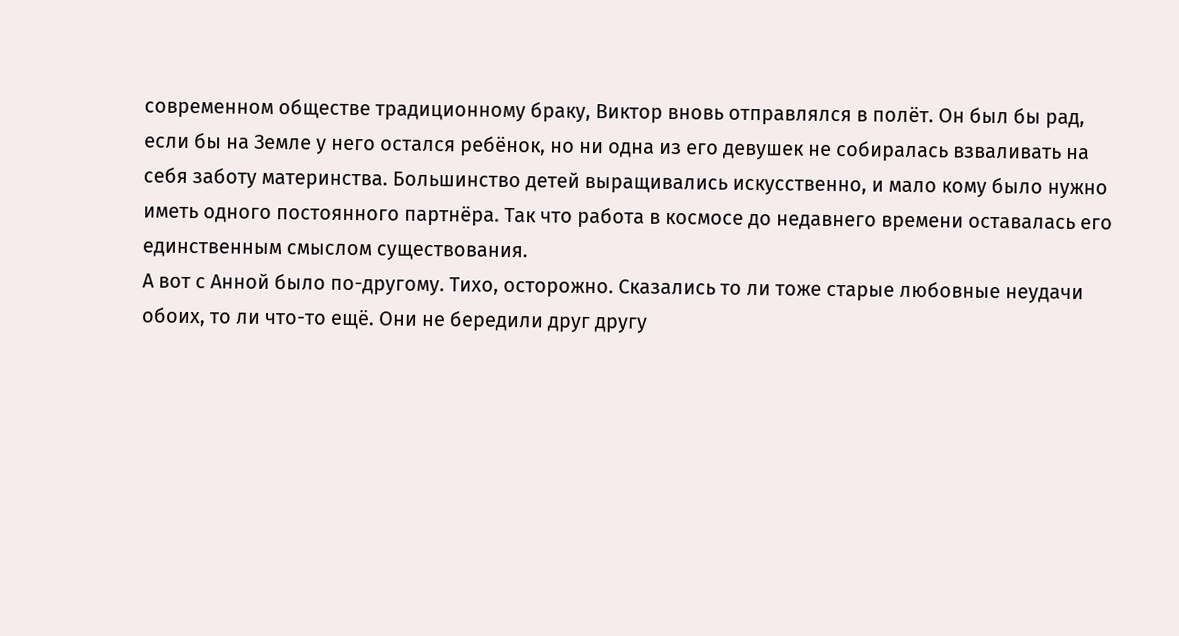современном обществе традиционному браку, Виктор вновь отправлялся в полёт. Он был бы рад, если бы на Земле у него остался ребёнок, но ни одна из его девушек не собиралась взваливать на себя заботу материнства. Большинство детей выращивались искусственно, и мало кому было нужно иметь одного постоянного партнёра. Так что работа в космосе до недавнего времени оставалась его единственным смыслом существования.
А вот с Анной было по-другому. Тихо, осторожно. Сказались то ли тоже старые любовные неудачи обоих, то ли что-то ещё. Они не бередили друг другу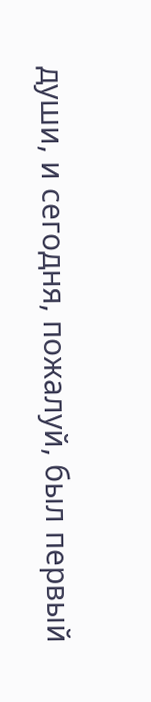души, и сегодня, пожалуй, был первый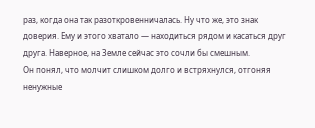раз, когда она так разоткровенничалась. Ну что же, это знак доверия. Ему и этого хватало — находиться рядом и касаться друг друга. Наверное, на Земле сейчас это сочли бы смешным.
Он понял, что молчит слишком долго и встряхнулся, отгоняя ненужные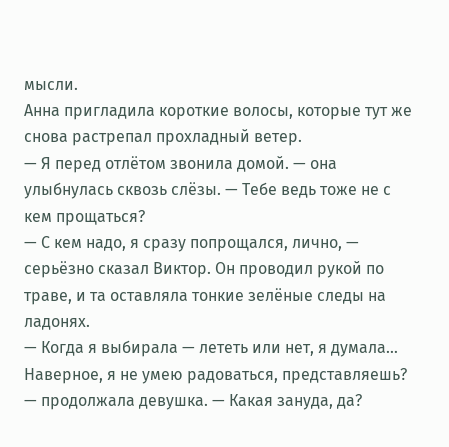мысли.
Анна пригладила короткие волосы, которые тут же снова растрепал прохладный ветер.
— Я перед отлётом звонила домой. — она улыбнулась сквозь слёзы. — Тебе ведь тоже не с кем прощаться?
— С кем надо, я сразу попрощался, лично, — серьёзно сказал Виктор. Он проводил рукой по траве, и та оставляла тонкие зелёные следы на ладонях.
— Когда я выбирала — лететь или нет, я думала… Наверное, я не умею радоваться, представляешь? — продолжала девушка. — Какая зануда, да?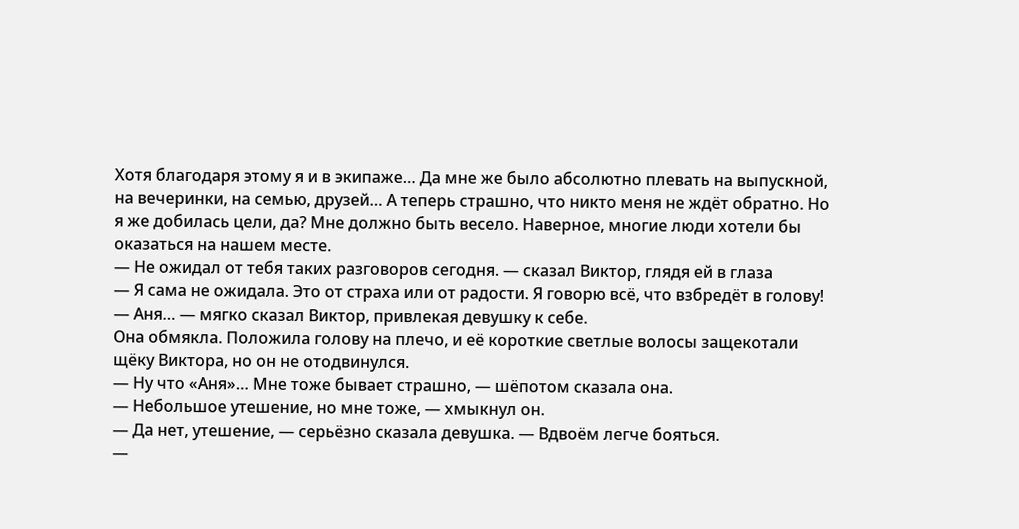Хотя благодаря этому я и в экипаже… Да мне же было абсолютно плевать на выпускной, на вечеринки, на семью, друзей… А теперь страшно, что никто меня не ждёт обратно. Но я же добилась цели, да? Мне должно быть весело. Наверное, многие люди хотели бы оказаться на нашем месте.
— Не ожидал от тебя таких разговоров сегодня. — сказал Виктор, глядя ей в глаза
— Я сама не ожидала. Это от страха или от радости. Я говорю всё, что взбредёт в голову!
— Аня… — мягко сказал Виктор, привлекая девушку к себе.
Она обмякла. Положила голову на плечо, и её короткие светлые волосы защекотали щёку Виктора, но он не отодвинулся.
— Ну что «Аня»… Мне тоже бывает страшно, — шёпотом сказала она.
— Небольшое утешение, но мне тоже, — хмыкнул он.
— Да нет, утешение, — серьёзно сказала девушка. — Вдвоём легче бояться.
—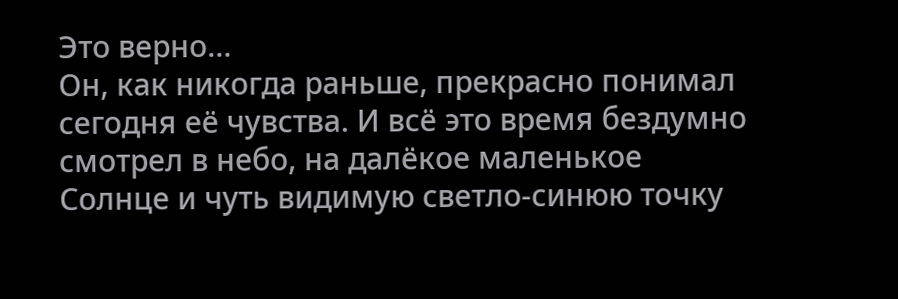Это верно…
Он, как никогда раньше, прекрасно понимал сегодня её чувства. И всё это время бездумно смотрел в небо, на далёкое маленькое Солнце и чуть видимую светло-синюю точку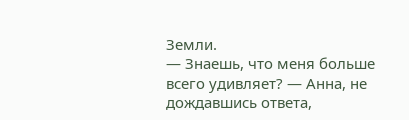Земли.
— Знаешь, что меня больше всего удивляет? — Анна, не дождавшись ответа,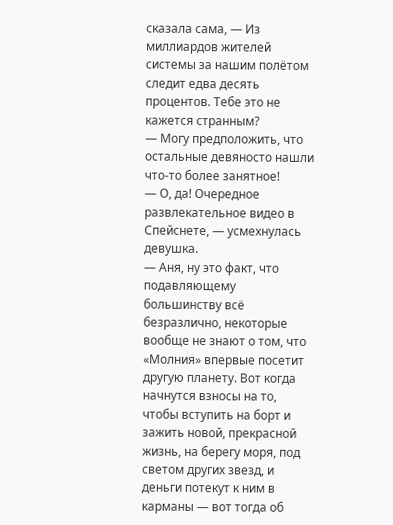сказала сама, — Из миллиардов жителей системы за нашим полётом следит едва десять процентов. Тебе это не кажется странным?
— Могу предположить, что остальные девяносто нашли что-то более занятное!
— О, да! Очередное развлекательное видео в Спейснете, — усмехнулась девушка.
— Аня, ну это факт, что подавляющему большинству всё безразлично, некоторые вообще не знают о том, что «Молния» впервые посетит другую планету. Вот когда начнутся взносы на то, чтобы вступить на борт и зажить новой, прекрасной жизнь, на берегу моря, под светом других звезд, и деньги потекут к ним в карманы — вот тогда об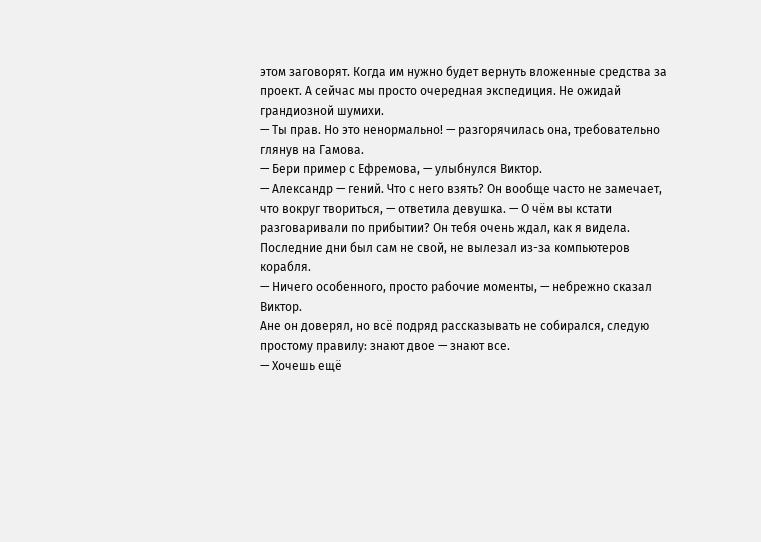этом заговорят. Когда им нужно будет вернуть вложенные средства за проект. А сейчас мы просто очередная экспедиция. Не ожидай грандиозной шумихи.
— Ты прав. Но это ненормально! — разгорячилась она, требовательно глянув на Гамова.
— Бери пример с Ефремова, — улыбнулся Виктор.
— Александр — гений. Что с него взять? Он вообще часто не замечает, что вокруг твориться, — ответила девушка. — О чём вы кстати разговаривали по прибытии? Он тебя очень ждал, как я видела. Последние дни был сам не свой, не вылезал из-за компьютеров корабля.
— Ничего особенного, просто рабочие моменты, — небрежно сказал Виктор.
Ане он доверял, но всё подряд рассказывать не собирался, следую простому правилу: знают двое — знают все.
— Хочешь ещё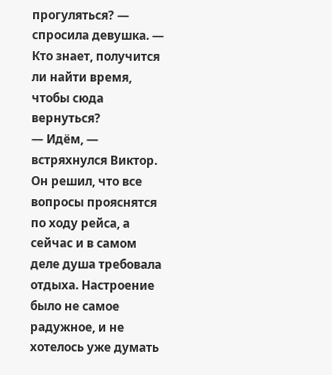прогуляться? — спросила девушка. — Кто знает, получится ли найти время, чтобы сюда вернуться?
— Идём, — встряхнулся Виктор. Он решил, что все вопросы прояснятся по ходу рейса, а сейчас и в самом деле душа требовала отдыха. Настроение было не самое радужное, и не хотелось уже думать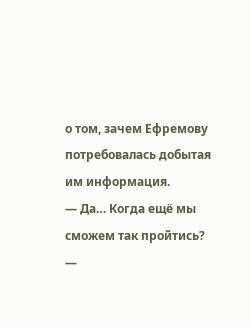о том, зачем Ефремову потребовалась добытая им информация.
— Да… Когда ещё мы сможем так пройтись?
—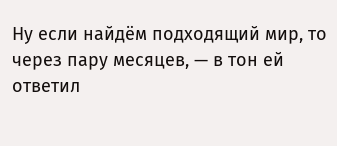Ну если найдём подходящий мир, то через пару месяцев, — в тон ей ответил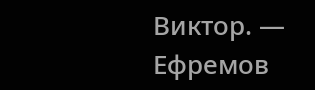Виктор. — Ефремов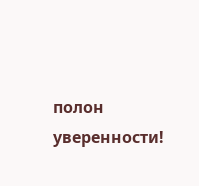полон уверенности!